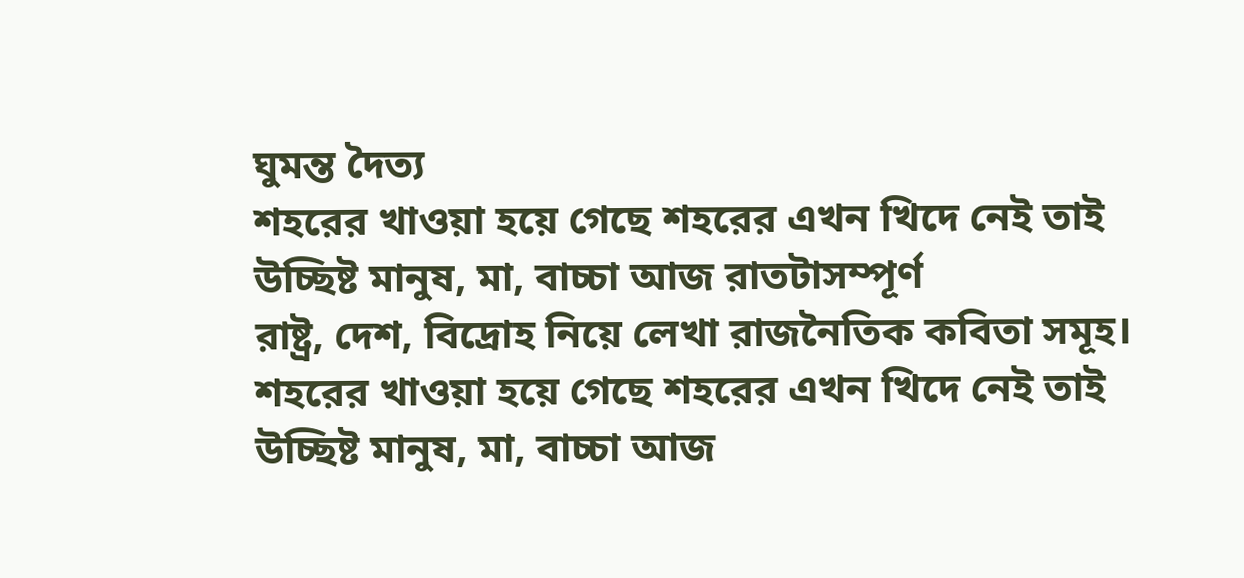ঘুমন্ত দৈত্য
শহরের খাওয়া হয়ে গেছে শহরের এখন খিদে নেই তাই উচ্ছিষ্ট মানুষ, মা, বাচ্চা আজ রাতটাসম্পূর্ণ
রাষ্ট্র, দেশ, বিদ্রোহ নিয়ে লেখা রাজনৈতিক কবিতা সমূহ।
শহরের খাওয়া হয়ে গেছে শহরের এখন খিদে নেই তাই উচ্ছিষ্ট মানুষ, মা, বাচ্চা আজ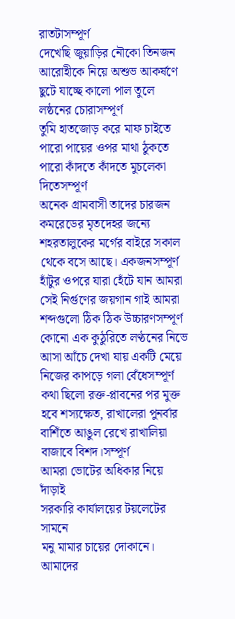রাতটাসম্পূর্ণ
দেখেছি জুয়াড়ির নৌকো তিনজন আরোহীকে নিয়ে অশুভ আকর্ষণে ছুটে যাচ্ছে কালো পাল তুলে লষ্ঠনের চোরাসম্পূর্ণ
তুমি হাতজোড় করে মাফ চাইতে পারো পায়ের ওপর মাথা ঠুকতে পারো কাঁদতে কাঁদতে মুচলেকা দিতেসম্পূর্ণ
অনেক গ্রামবাসী তাদের চারজন কমরেডের মৃতদেহর জন্যে শহরতালুকের মর্গের বাইরে সকাল থেকে বসে আছে। একজনসম্পূর্ণ
হাঁটুর ওপরে যারা হেঁটে যান আমরা সেই নির্গুণের জয়গান গাই আমরা শব্দগুলো ঠিক ঠিক উচ্চারণসম্পূর্ণ
কোনো এক কুঠুরিতে লণ্ঠনের নিভে আসা আঁচে দেখা যায় একটি মেয়ে নিজের কাপড়ে গলা বেঁধেসম্পূর্ণ
কথা ছিলো রক্ত-প্লাবনের পর মুক্ত হবে শস্যক্ষেত, রাখালেরা পুনর্বার বাশিঁতে আঙুল রেখে রাখালিয়া বাজাবে বিশদ।সম্পূর্ণ
আমরা ভোটের অধিকার নিয়ে দাঁড়াই
সরকারি কার্যালয়ের টয়লেটের সামনে
মনু মামার চায়ের দোকানে।
আমাদের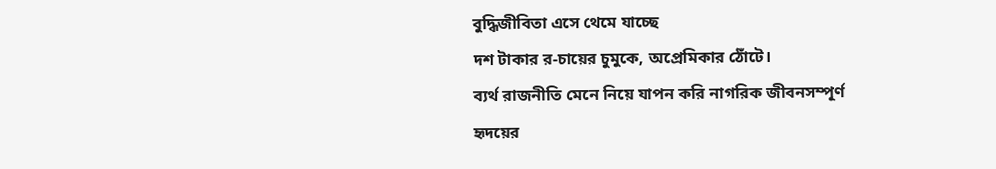বুদ্ধিজীবিতা এসে থেমে যাচ্ছে
দশ টাকার র-চায়ের চুমুকে, অপ্রেমিকার ঠোঁটে।
ব্যর্থ রাজনীতি মেনে নিয়ে যাপন করি নাগরিক জীবনসম্পূর্ণ
হৃদয়ের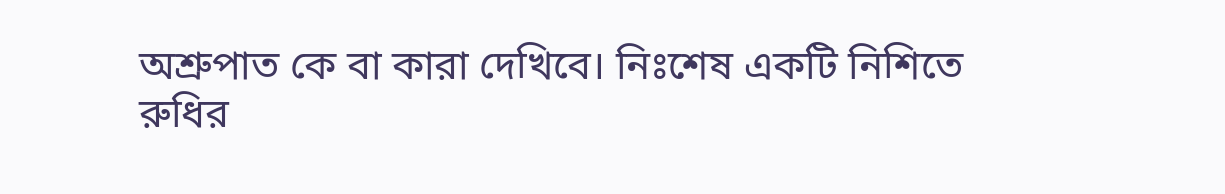অশ্রুপাত কে বা কারা দেখিবে। নিঃশেষ একটি নিশিতে রুধির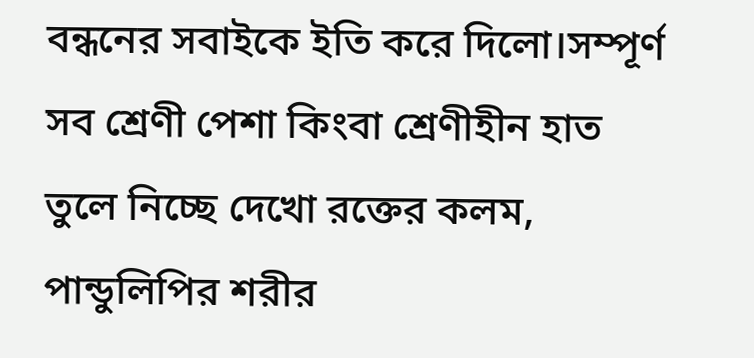বন্ধনের সবাইকে ইতি করে দিলো।সম্পূর্ণ
সব শ্রেণী পেশা কিংবা শ্রেণীহীন হাত তুলে নিচ্ছে দেখো রক্তের কলম,
পান্ডুলিপির শরীর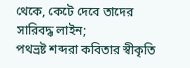থেকে, কেটে দেবে তাদের সারিবদ্ধ লাইন;
পথভ্রষ্ট শব্দরা কবিতার স্বীকৃতি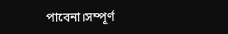পাবেনা।সম্পূর্ণ